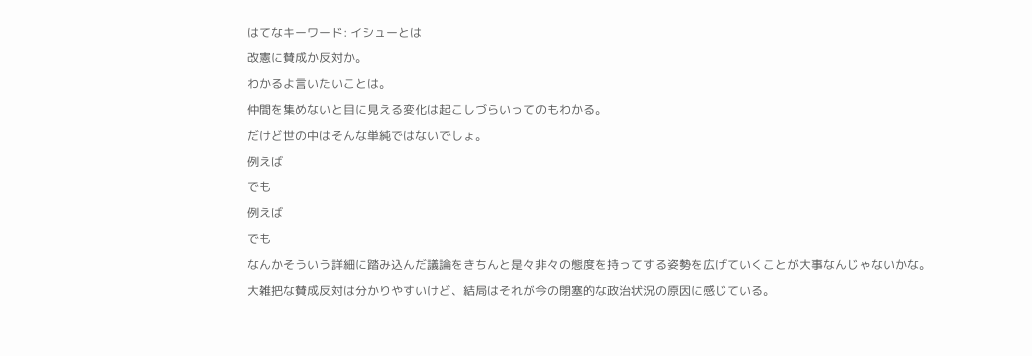はてなキーワード: イシューとは
改憲に賛成か反対か。
わかるよ言いたいことは。
仲間を集めないと目に見える変化は起こしづらいってのもわかる。
だけど世の中はそんな単純ではないでしょ。
例えば
でも
例えば
でも
なんかそういう詳細に踏み込んだ議論をきちんと是々非々の態度を持ってする姿勢を広げていくことが大事なんじゃないかな。
大雑把な賛成反対は分かりやすいけど、結局はそれが今の閉塞的な政治状況の原因に感じている。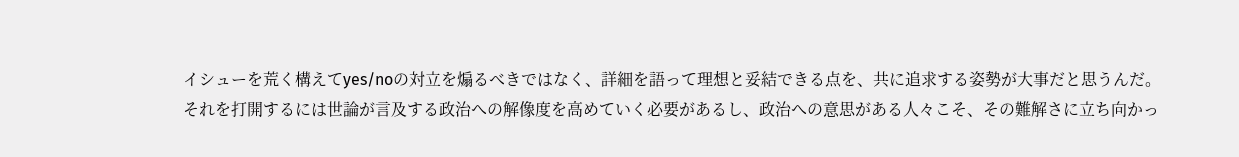イシューを荒く構えてyes/noの対立を煽るべきではなく、詳細を語って理想と妥結できる点を、共に追求する姿勢が大事だと思うんだ。
それを打開するには世論が言及する政治への解像度を高めていく必要があるし、政治への意思がある人々こそ、その難解さに立ち向かっ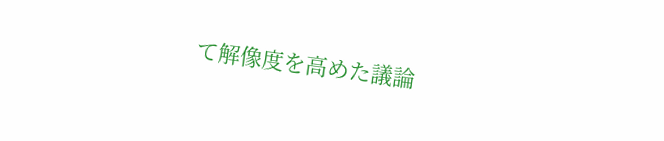て解像度を高めた議論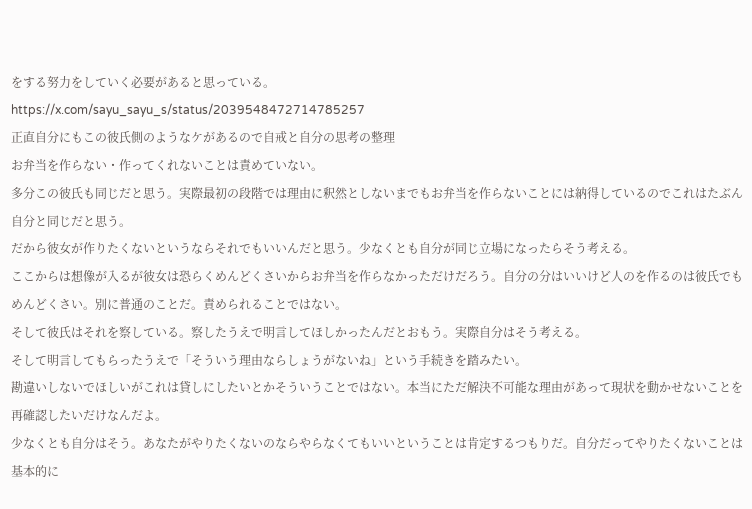をする努力をしていく必要があると思っている。
https://x.com/sayu_sayu_s/status/2039548472714785257
正直自分にもこの彼氏側のようなケがあるので自戒と自分の思考の整理
お弁当を作らない・作ってくれないことは責めていない。
多分この彼氏も同じだと思う。実際最初の段階では理由に釈然としないまでもお弁当を作らないことには納得しているのでこれはたぶん自分と同じだと思う。
だから彼女が作りたくないというならそれでもいいんだと思う。少なくとも自分が同じ立場になったらそう考える。
ここからは想像が入るが彼女は恐らくめんどくさいからお弁当を作らなかっただけだろう。自分の分はいいけど人のを作るのは彼氏でもめんどくさい。別に普通のことだ。責められることではない。
そして彼氏はそれを察している。察したうえで明言してほしかったんだとおもう。実際自分はそう考える。
そして明言してもらったうえで「そういう理由ならしょうがないね」という手続きを踏みたい。
勘違いしないでほしいがこれは貸しにしたいとかそういうことではない。本当にただ解決不可能な理由があって現状を動かせないことを再確認したいだけなんだよ。
少なくとも自分はそう。あなたがやりたくないのならやらなくてもいいということは肯定するつもりだ。自分だってやりたくないことは基本的に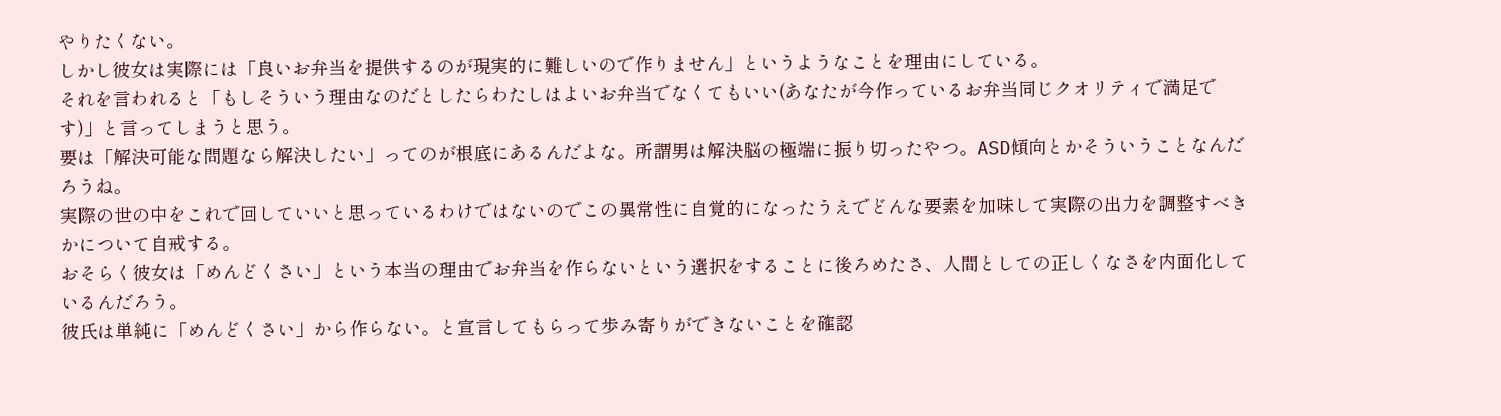やりたくない。
しかし彼女は実際には「良いお弁当を提供するのが現実的に難しいので作りません」というようなことを理由にしている。
それを言われると「もしそういう理由なのだとしたらわたしはよいお弁当でなくてもいい(あなたが今作っているお弁当同じクオリティで満足です)」と言ってしまうと思う。
要は「解決可能な問題なら解決したい」ってのが根底にあるんだよな。所謂男は解決脳の極端に振り切ったやつ。ASD傾向とかそういうことなんだろうね。
実際の世の中をこれで回していいと思っているわけではないのでこの異常性に自覚的になったうえでどんな要素を加味して実際の出力を調整すべきかについて自戒する。
おそらく彼女は「めんどくさい」という本当の理由でお弁当を作らないという選択をすることに後ろめたさ、人間としての正しくなさを内面化しているんだろう。
彼氏は単純に「めんどくさい」から作らない。と宣言してもらって歩み寄りができないことを確認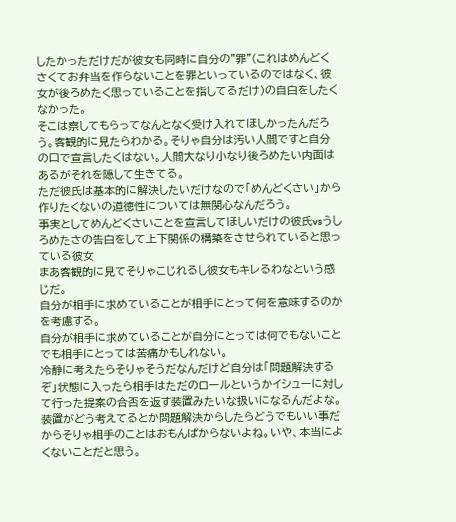したかっただけだが彼女も同時に自分の"罪"(これはめんどくさくてお弁当を作らないことを罪といっているのではなく、彼女が後ろめたく思っていることを指してるだけ)の自白をしたくなかった。
そこは察してもらってなんとなく受け入れてほしかったんだろう。客観的に見たらわかる。そりゃ自分は汚い人間ですと自分の口で宣言したくはない。人間大なり小なり後ろめたい内面はあるがそれを隠して生きてる。
ただ彼氏は基本的に解決したいだけなので「めんどくさい」から作りたくないの道徳性については無関心なんだろう。
事実としてめんどくさいことを宣言してほしいだけの彼氏vsうしろめたさの告白をして上下関係の構築をさせられていると思っている彼女
まあ客観的に見てそりゃこじれるし彼女もキレるわなという感じだ。
自分が相手に求めていることが相手にとって何を意味するのかを考慮する。
自分が相手に求めていることが自分にとっては何でもないことでも相手にとっては苦痛かもしれない。
冷静に考えたらそりゃそうだなんだけど自分は「問題解決するぞ」状態に入ったら相手はただのロールというかイシューに対して行った提案の合否を返す装置みたいな扱いになるんだよな。
装置がどう考えてるとか問題解決からしたらどうでもいい事だからそりゃ相手のことはおもんぱからないよね。いや、本当によくないことだと思う。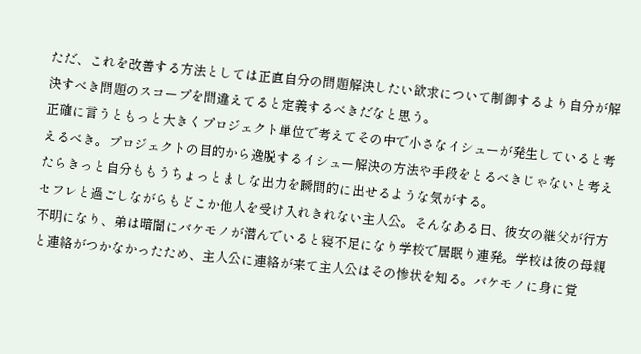ただ、これを改善する方法としては正直自分の問題解決したい欲求について制御するより自分が解決すべき問題のスコープを間違えてると定義するべきだなと思う。
正確に言うともっと大きくプロジェクト単位で考えてその中で小さなイシューが発生していると考えるべき。プロジェクトの目的から逸脱するイシュー解決の方法や手段をとるべきじゃないと考えたらきっと自分ももうちょっとましな出力を瞬間的に出せるような気がする。
セフレと過ごしながらもどこか他人を受け入れきれない主人公。そんなある日、彼女の継父が行方不明になり、弟は暗闇にバケモノが潜んでいると寝不足になり学校で居眠り連発。学校は彼の母親と連絡がつかなかったため、主人公に連絡が来て主人公はその惨状を知る。バケモノに身に覚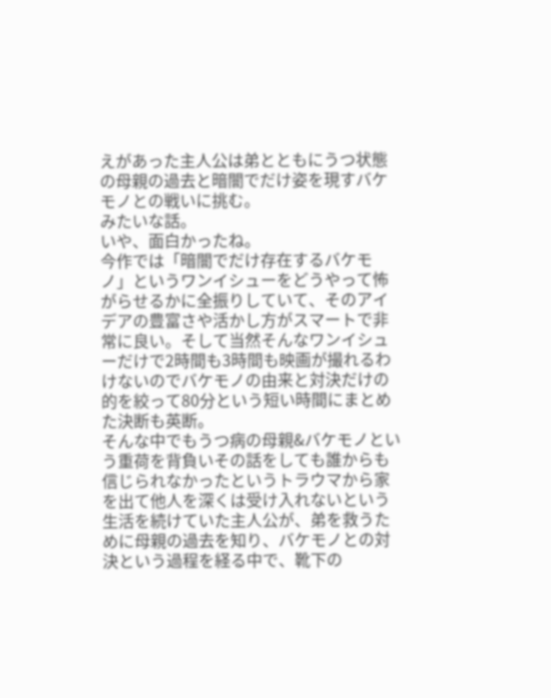えがあった主人公は弟とともにうつ状態の母親の過去と暗闇でだけ姿を現すバケモノとの戦いに挑む。
みたいな話。
いや、面白かったね。
今作では「暗闇でだけ存在するバケモノ」というワンイシューをどうやって怖がらせるかに全振りしていて、そのアイデアの豊富さや活かし方がスマートで非常に良い。そして当然そんなワンイシューだけで2時間も3時間も映画が撮れるわけないのでバケモノの由来と対決だけの的を絞って80分という短い時間にまとめた決断も英断。
そんな中でもうつ病の母親&バケモノという重荷を背負いその話をしても誰からも信じられなかったというトラウマから家を出て他人を深くは受け入れないという生活を続けていた主人公が、弟を救うために母親の過去を知り、バケモノとの対決という過程を経る中で、靴下の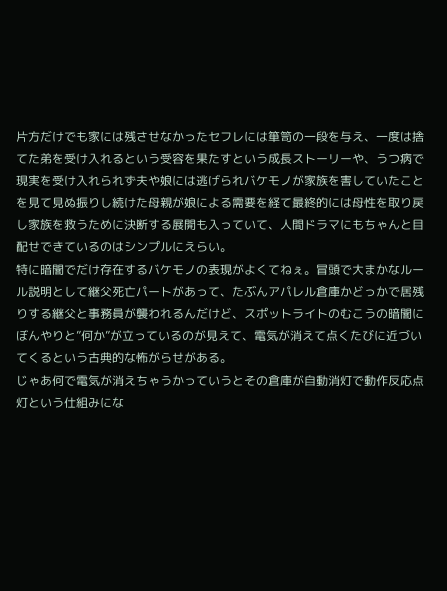片方だけでも家には残させなかったセフレには箪笥の一段を与え、一度は捨てた弟を受け入れるという受容を果たすという成長ストーリーや、うつ病で現実を受け入れられず夫や娘には逃げられバケモノが家族を害していたことを見て見ぬ振りし続けた母親が娘による需要を経て最終的には母性を取り戻し家族を救うために決断する展開も入っていて、人間ドラマにもちゃんと目配せできているのはシンプルにえらい。
特に暗闇でだけ存在するバケモノの表現がよくてねぇ。冒頭で大まかなルール説明として継父死亡パートがあって、たぶんアパレル倉庫かどっかで居残りする継父と事務員が襲われるんだけど、スポットライトのむこうの暗闇にぼんやりと”何か”が立っているのが見えて、電気が消えて点くたびに近づいてくるという古典的な怖がらせがある。
じゃあ何で電気が消えちゃうかっていうとその倉庫が自動消灯で動作反応点灯という仕組みにな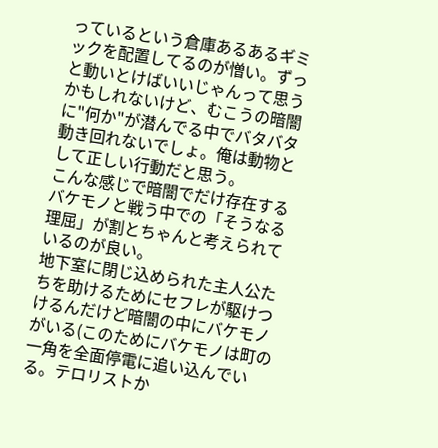っているという倉庫あるあるギミックを配置してるのが憎い。ずっと動いとけばいいじゃんって思うかもしれないけど、むこうの暗闇に"何か"が潜んでる中でバタバタ動き回れないでしょ。俺は動物として正しい行動だと思う。
こんな感じで暗闇でだけ存在するバケモノと戦う中での「そうなる理屈」が割とちゃんと考えられているのが良い。
地下室に閉じ込められた主人公たちを助けるためにセフレが駆けつけるんだけど暗闇の中にバケモノがいる(このためにバケモノは町の一角を全面停電に追い込んでいる。テロリストか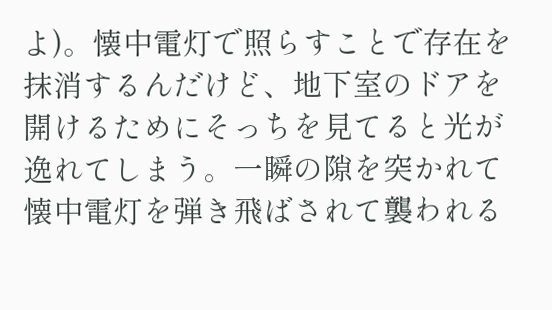よ)。懐中電灯で照らすことで存在を抹消するんだけど、地下室のドアを開けるためにそっちを見てると光が逸れてしまう。一瞬の隙を突かれて懐中電灯を弾き飛ばされて襲われる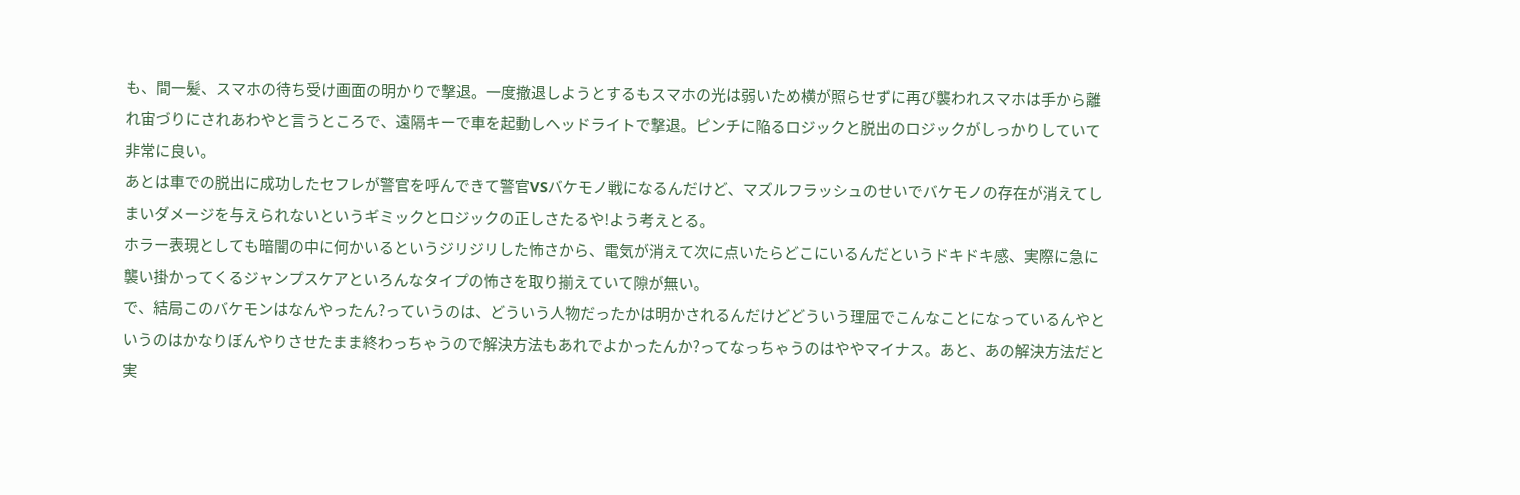も、間一髪、スマホの待ち受け画面の明かりで撃退。一度撤退しようとするもスマホの光は弱いため横が照らせずに再び襲われスマホは手から離れ宙づりにされあわやと言うところで、遠隔キーで車を起動しヘッドライトで撃退。ピンチに陥るロジックと脱出のロジックがしっかりしていて非常に良い。
あとは車での脱出に成功したセフレが警官を呼んできて警官VSバケモノ戦になるんだけど、マズルフラッシュのせいでバケモノの存在が消えてしまいダメージを与えられないというギミックとロジックの正しさたるや!よう考えとる。
ホラー表現としても暗闇の中に何かいるというジリジリした怖さから、電気が消えて次に点いたらどこにいるんだというドキドキ感、実際に急に襲い掛かってくるジャンプスケアといろんなタイプの怖さを取り揃えていて隙が無い。
で、結局このバケモンはなんやったん?っていうのは、どういう人物だったかは明かされるんだけどどういう理屈でこんなことになっているんやというのはかなりぼんやりさせたまま終わっちゃうので解決方法もあれでよかったんか?ってなっちゃうのはややマイナス。あと、あの解決方法だと実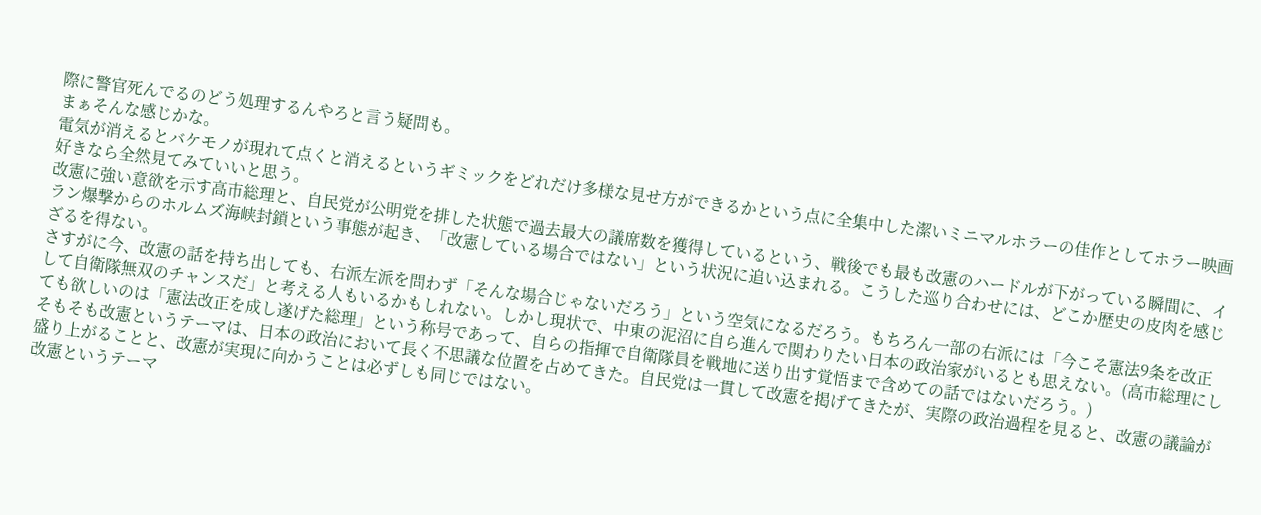際に警官死んでるのどう処理するんやろと言う疑問も。
まぁそんな感じかな。
電気が消えるとバケモノが現れて点くと消えるというギミックをどれだけ多様な見せ方ができるかという点に全集中した潔いミニマルホラーの佳作としてホラー映画好きなら全然見てみていいと思う。
改憲に強い意欲を示す高市総理と、自民党が公明党を排した状態で過去最大の議席数を獲得しているという、戦後でも最も改憲のハードルが下がっている瞬間に、イラン爆撃からのホルムズ海峡封鎖という事態が起き、「改憲している場合ではない」という状況に追い込まれる。こうした巡り合わせには、どこか歴史の皮肉を感じざるを得ない。
さすがに今、改憲の話を持ち出しても、右派左派を問わず「そんな場合じゃないだろう」という空気になるだろう。もちろん一部の右派には「今こそ憲法9条を改正して自衛隊無双のチャンスだ」と考える人もいるかもしれない。しかし現状で、中東の泥沼に自ら進んで関わりたい日本の政治家がいるとも思えない。(高市総理にしても欲しいのは「憲法改正を成し遂げた総理」という称号であって、自らの指揮で自衛隊員を戦地に送り出す覚悟まで含めての話ではないだろう。)
そもそも改憲というテーマは、日本の政治において長く不思議な位置を占めてきた。自民党は一貫して改憲を掲げてきたが、実際の政治過程を見ると、改憲の議論が盛り上がることと、改憲が実現に向かうことは必ずしも同じではない。
改憲というテーマ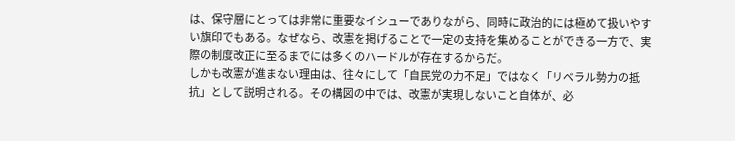は、保守層にとっては非常に重要なイシューでありながら、同時に政治的には極めて扱いやすい旗印でもある。なぜなら、改憲を掲げることで一定の支持を集めることができる一方で、実際の制度改正に至るまでには多くのハードルが存在するからだ。
しかも改憲が進まない理由は、往々にして「自民党の力不足」ではなく「リベラル勢力の抵抗」として説明される。その構図の中では、改憲が実現しないこと自体が、必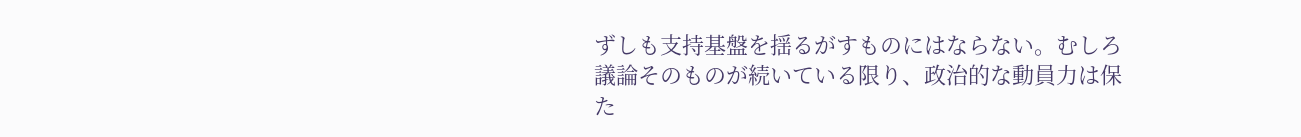ずしも支持基盤を揺るがすものにはならない。むしろ議論そのものが続いている限り、政治的な動員力は保た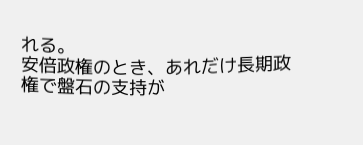れる。
安倍政権のとき、あれだけ長期政権で盤石の支持が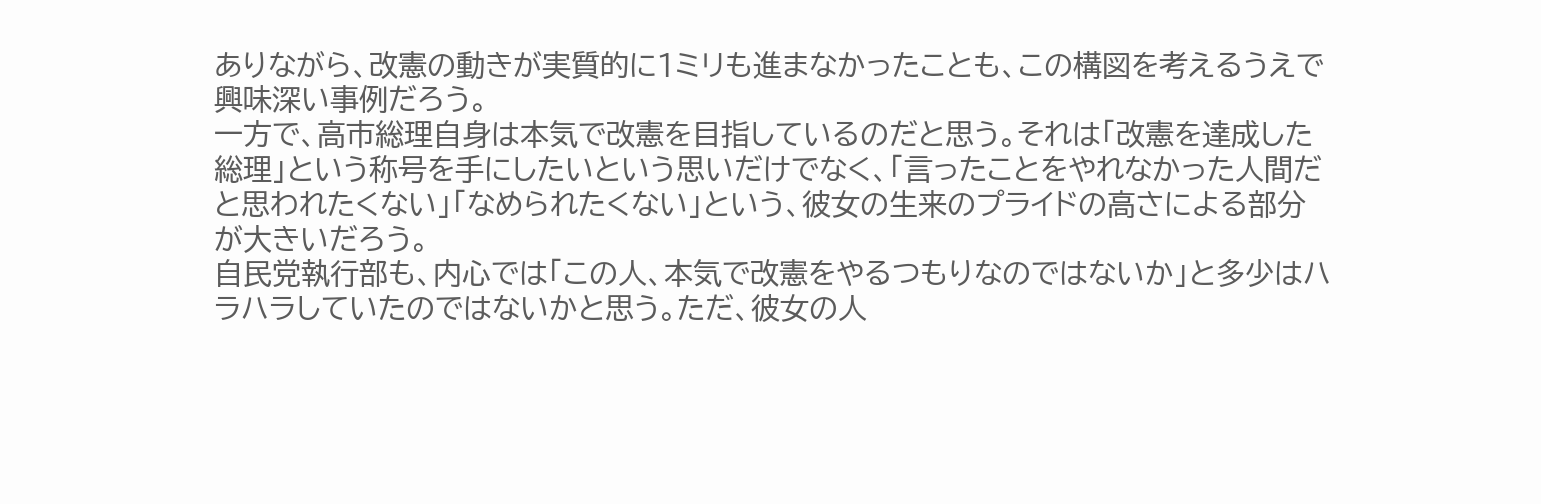ありながら、改憲の動きが実質的に1ミリも進まなかったことも、この構図を考えるうえで興味深い事例だろう。
一方で、高市総理自身は本気で改憲を目指しているのだと思う。それは「改憲を達成した総理」という称号を手にしたいという思いだけでなく、「言ったことをやれなかった人間だと思われたくない」「なめられたくない」という、彼女の生来のプライドの高さによる部分が大きいだろう。
自民党執行部も、内心では「この人、本気で改憲をやるつもりなのではないか」と多少はハラハラしていたのではないかと思う。ただ、彼女の人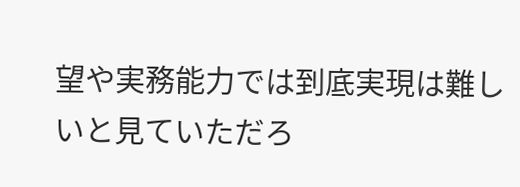望や実務能力では到底実現は難しいと見ていただろ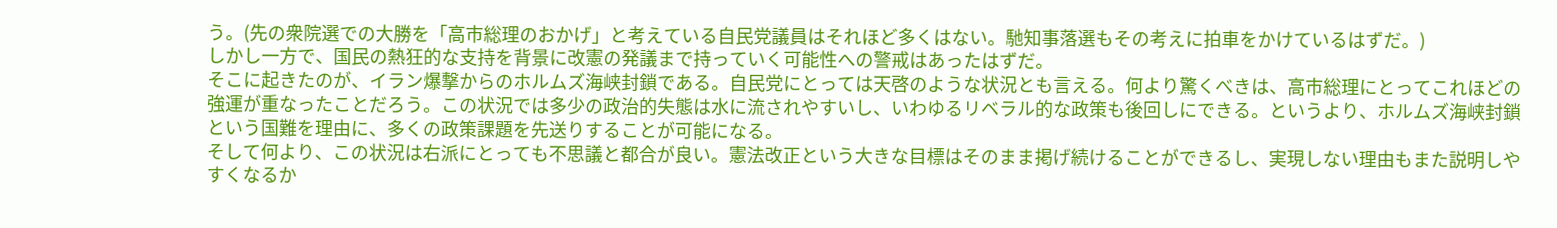う。(先の衆院選での大勝を「高市総理のおかげ」と考えている自民党議員はそれほど多くはない。馳知事落選もその考えに拍車をかけているはずだ。)
しかし一方で、国民の熱狂的な支持を背景に改憲の発議まで持っていく可能性への警戒はあったはずだ。
そこに起きたのが、イラン爆撃からのホルムズ海峡封鎖である。自民党にとっては天啓のような状況とも言える。何より驚くべきは、高市総理にとってこれほどの強運が重なったことだろう。この状況では多少の政治的失態は水に流されやすいし、いわゆるリベラル的な政策も後回しにできる。というより、ホルムズ海峡封鎖という国難を理由に、多くの政策課題を先送りすることが可能になる。
そして何より、この状況は右派にとっても不思議と都合が良い。憲法改正という大きな目標はそのまま掲げ続けることができるし、実現しない理由もまた説明しやすくなるか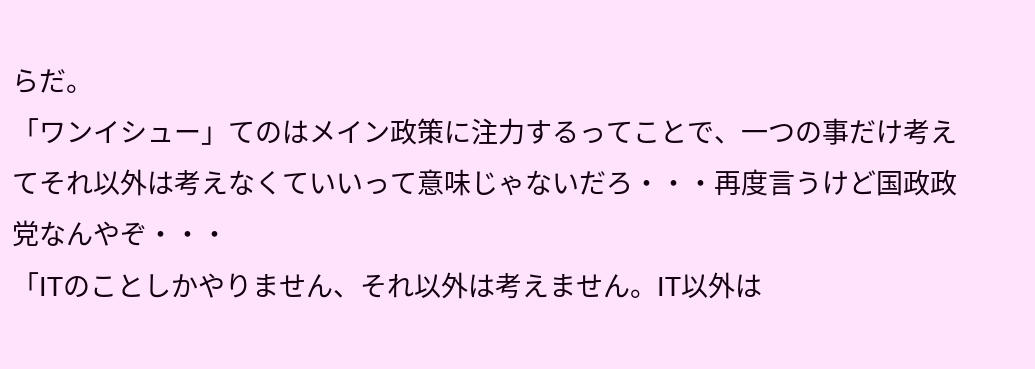らだ。
「ワンイシュー」てのはメイン政策に注力するってことで、一つの事だけ考えてそれ以外は考えなくていいって意味じゃないだろ・・・再度言うけど国政政党なんやぞ・・・
「ITのことしかやりません、それ以外は考えません。IT以外は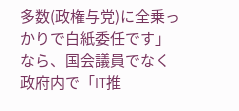多数(政権与党)に全乗っかりで白紙委任です」なら、国会議員でなく政府内で「IT推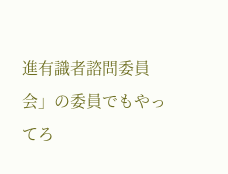進有識者諮問委員会」の委員でもやってろ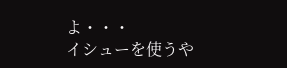よ・・・
イシューを使うや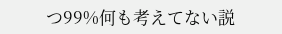つ99%何も考えてない説